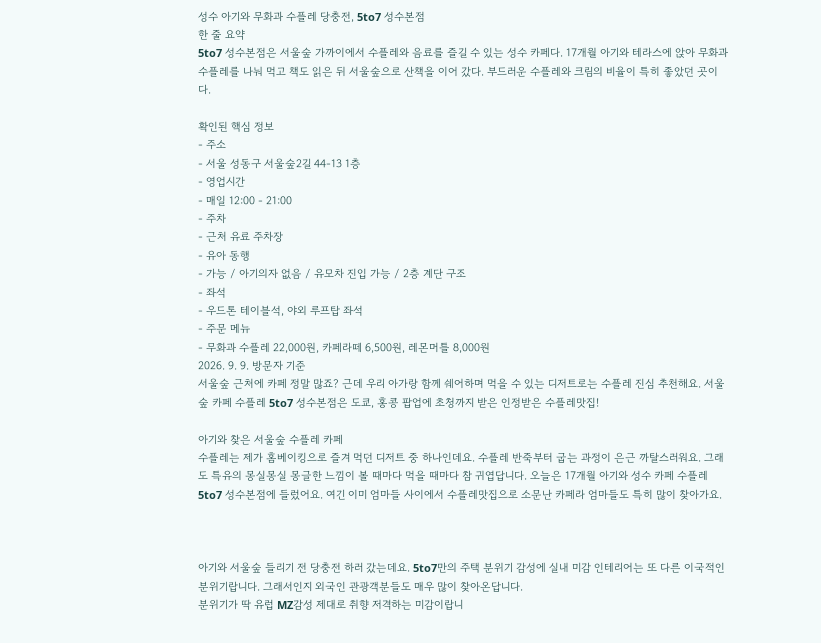성수 아기와 무화과 수플레 당충전, 5to7 성수본점
한 줄 요약
5to7 성수본점은 서울숲 가까이에서 수플레와 음료를 즐길 수 있는 성수 카페다. 17개월 아기와 테라스에 앉아 무화과 수플레를 나눠 먹고 책도 읽은 뒤 서울숲으로 산책을 이어 갔다. 부드러운 수플레와 크림의 비율이 특히 좋았던 곳이다.

확인된 핵심 정보
- 주소
- 서울 성동구 서울숲2길 44-13 1층
- 영업시간
- 매일 12:00 - 21:00
- 주차
- 근처 유료 주차장
- 유아 동행
- 가능 / 아기의자 없음 / 유모차 진입 가능 / 2층 계단 구조
- 좌석
- 우드톤 테이블석, 야외 루프탑 좌석
- 주문 메뉴
- 무화과 수플레 22,000원, 카페라떼 6,500원, 레몬머틀 8,000원
2026. 9. 9. 방문자 기준
서울숲 근처에 카페 정말 많죠? 근데 우리 아가랑 함께 쉐어하며 먹을 수 있는 디저트로는 수플레 진심 추천해요. 서울숲 카페 수플레 5to7 성수본점은 도쿄, 홍콩 팝업에 초청까지 받은 인정받은 수플레맛집!

아기와 찾은 서울숲 수플레 카페
수플레는 제가 홈베이킹으로 즐겨 먹던 디저트 중 하나인데요. 수플레 반죽부터 굽는 과정이 은근 까탈스러워요. 그래도 특유의 몽실몽실 몽글한 느낌이 볼 때마다 먹을 때마다 참 귀엽답니다. 오늘은 17개월 아기와 성수 카페 수플레 5to7 성수본점에 들렀어요. 여긴 이미 엄마들 사이에서 수플레맛집으로 소문난 카페라 엄마들도 특히 많이 찾아가요.



아기와 서울숲 들리기 전 당충전 하러 갔는데요. 5to7만의 주택 분위기 감성에 실내 미감 인테리어는 또 다른 이국적인 분위기랍니다. 그래서인지 외국인 관광객분들도 매우 많이 찾아온답니다.
분위기가 딱 유럽 MZ감성 제대로 취향 저격하는 미감이랍니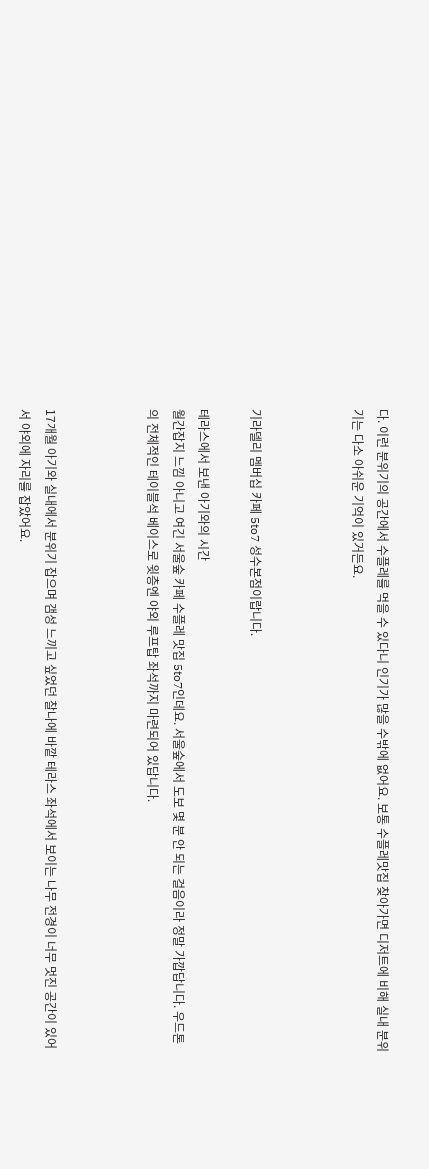다. 이런 분위기의 공간에서 수플레를 먹을 수 있다니 인기가 많을 수밖에 없어요. 보통 수플레맛집 찾아가면 디저트에 비해 실내 분위기는 다소 아쉬운 기억이 있거든요.



기라델리 멤버십 카페 5to7 성수본점이랍니다.

테라스에서 보낸 아기와의 시간
월간잡지 느낌 아니고 여긴 서울숲 카페 수플레 맛집 5to7인데요. 서울숲에서 도보 몇 분 안 되는 걸음이라 정말 가깝답니다. 우드톤의 전체적인 테이블석 베이스로 윗층엔 야외 루프탑 좌석까지 마련되어 있답니다.



17개월 아기와 실내에서 분위기 잡으며 갬성 느끼고 싶었던 찰나에 바깥 테라스 좌석에서 보이는 나무 전경이 너무 멋진 공간이 있어서 야외에 자리를 잡았어요.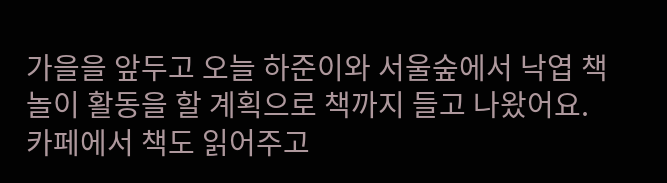가을을 앞두고 오늘 하준이와 서울숲에서 낙엽 책놀이 활동을 할 계획으로 책까지 들고 나왔어요. 카페에서 책도 읽어주고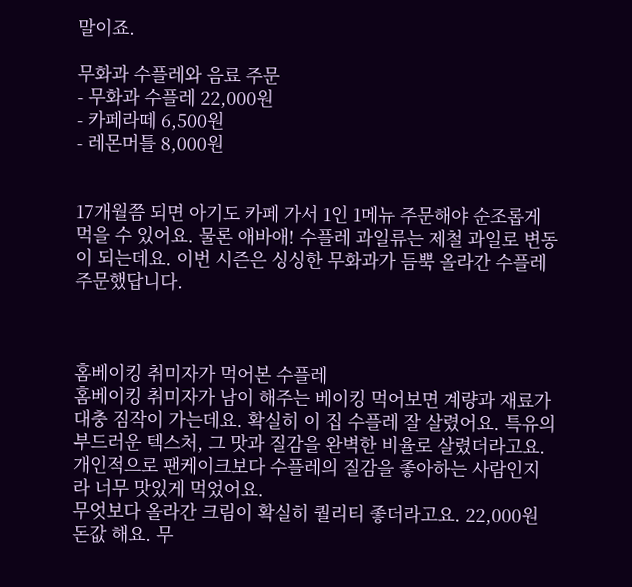말이죠.

무화과 수플레와 음료 주문
- 무화과 수플레 22,000원
- 카페라떼 6,500원
- 레몬머틀 8,000원


17개월쯤 되면 아기도 카페 가서 1인 1메뉴 주문해야 순조롭게 먹을 수 있어요. 물론 애바애! 수플레 과일류는 제철 과일로 변동이 되는데요. 이번 시즌은 싱싱한 무화과가 듬뿍 올라간 수플레 주문했답니다.



홈베이킹 취미자가 먹어본 수플레
홈베이킹 취미자가 남이 해주는 베이킹 먹어보면 계량과 재료가 대충 짐작이 가는데요. 확실히 이 집 수플레 잘 살렸어요. 특유의 부드러운 텍스처, 그 맛과 질감을 완벽한 비율로 살렸더라고요. 개인적으로 팬케이크보다 수플레의 질감을 좋아하는 사람인지라 너무 맛있게 먹었어요.
무엇보다 올라간 크림이 확실히 퀄리티 좋더라고요. 22,000원 돈값 해요. 무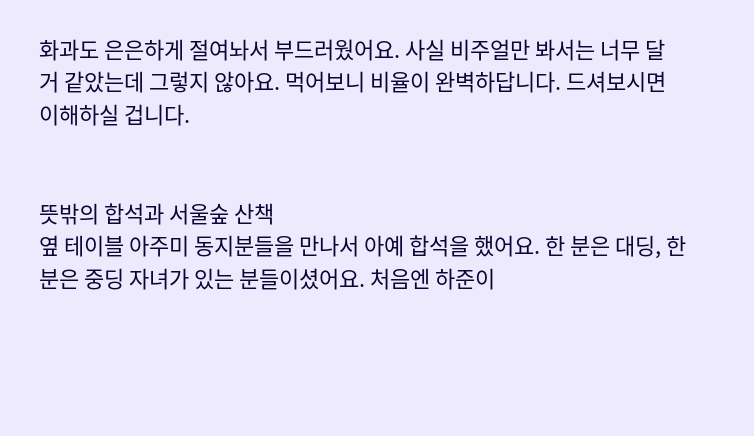화과도 은은하게 절여놔서 부드러웠어요. 사실 비주얼만 봐서는 너무 달 거 같았는데 그렇지 않아요. 먹어보니 비율이 완벽하답니다. 드셔보시면 이해하실 겁니다.


뜻밖의 합석과 서울숲 산책
옆 테이블 아주미 동지분들을 만나서 아예 합석을 했어요. 한 분은 대딩, 한 분은 중딩 자녀가 있는 분들이셨어요. 처음엔 하준이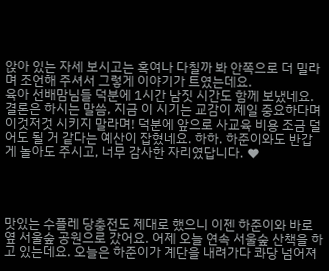앉아 있는 자세 보시고는 혹여나 다칠까 봐 안쪽으로 더 밀라며 조언해 주셔서 그렇게 이야기가 트였는데요.
육아 선배맘님들 덕분에 1시간 남짓 시간도 함께 보냈네요. 결론은 하시는 말씀, 지금 이 시기는 교감이 제일 중요하다며 이것저것 시키지 말라며! 덕분에 앞으로 사교육 비용 조금 덜어도 될 거 같다는 예산이 잡혔네요. 하하. 하준이와도 반갑게 놀아도 주시고, 너무 감사한 자리였답니다. ♥




맛있는 수플레 당충전도 제대로 했으니 이젠 하준이와 바로 옆 서울숲 공원으로 갔어요. 어제 오늘 연속 서울숲 산책을 하고 있는데요. 오늘은 하준이가 계단을 내려가다 콰당 넘어져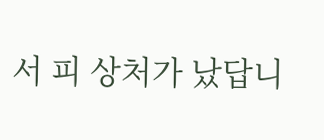서 피 상처가 났답니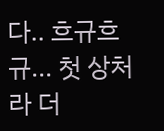다.. 흐규흐규... 첫 상처라 더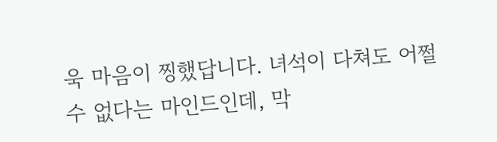욱 마음이 찡했답니다. 녀석이 다쳐도 어쩔 수 없다는 마인드인데, 막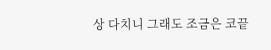상 다치니 그래도 조금은 코끝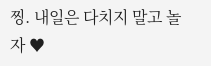찡. 내일은 다치지 말고 놀자 ♥